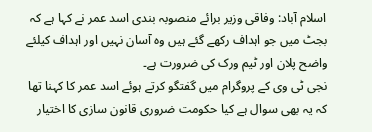اسلام آباد: وفاقی وزیر برائے منصوبہ بندی اسد عمر نے کہا ہے کہ بجٹ میں جو اہداف رکھے گئے ہیں وہ آسان نہیں اور اہداف کیلئے واضح پلان اور ٹیم ورک کی ضرورت ہے۔
نجی ٹی وی کے پروگرام میں گفتگو کرتے ہوئے اسد عمر کا کہنا تھا کہ یہ بھی سوال ہے کیا حکومت ضروری قانون سازی کا اختیار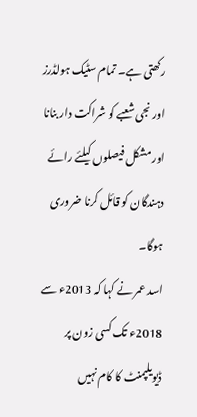رکھتی ہے۔ تمام سٹیک ہولڈرز اور نجی شعبے کو شراکت دار بنانا اور مشکل فیصلوں کیلئے رائے دہندگان کو قائل کرنا ضروری ہوگا۔
اسد عمر نے کہا کہ 2013ء سے 2018ء تک کسی زون پر ڈیویلپمنٹ کا کام نہیں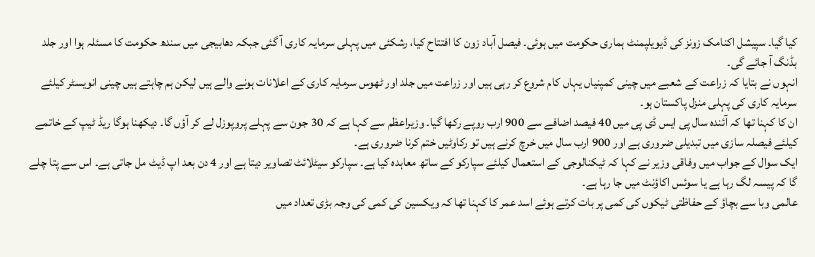کیا گیا۔ سپیشل اکنامک زونز کی ڈیویلپمنٹ ہماری حکومت میں ہوئی۔ فیصل آباد زون کا افتتاح کیا، رشکئی میں پہلی سرمایہ کاری آ گئی جبکہ دھابیجی میں سندھ حکومت کا مسئلہ ہوا اور جلد بڈنگ آ جائے گی۔
انہوں نے بتایا کہ زراعت کے شعبے میں چینی کمپنیاں یہاں کام شروع کر رہی ہیں اور زراعت میں جلد اور ٹھوس سرمایہ کاری کے اعلانات ہونے والے ہیں لیکن ہم چاہتے ہیں چینی انویسٹر کیلئے سرمایہ کاری کی پہلی منزل پاکستان ہو۔
ان کا کہنا تھا کہ آئندہ سال پی ایس ڈی پی میں 40 فیصد اضافے سے 900 ارب روپے رکھا گیا۔ وزیراعظم سے کہا ہے کہ 30 جون سے پہلے پروپوزل لے کر آؤں گا۔ دیکھنا ہوگا ریڈ ٹیپ کے خاتمے کیلئے فیصلہ سازی میں تبدیلی ضروری ہے اور 900 ارب سال میں خرچ کرنے ہیں تو رکاوٹیں ختم کرنا ضروری ہے۔
ایک سوال کے جواب میں وفاقی وزیر نے کہا کہ ٹیکنالوجی کے استعمال کیلئے سپارکو کے ساتھ معاہدہ کیا ہے۔ سپارکو سیٹلائٹ تصاویر دیتا ہے اور 4 دن بعد اپ ڈیٹ مل جاتی ہے۔ اس سے پتا چلے گا کہ پیسہ لگ رہا ہے یا سوئس اکاؤنٹ میں جا رہا ہے۔
عالمی وبا سے بچاؤ کے حفاظتی ٹیکوں کی کمی پر بات کرتے ہوئے اسد عمر کا کہنا تھا کہ ویکسین کی کمی کی وجہ بڑی تعداد میں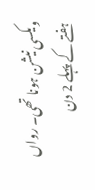ویکسی نیشن ہونا تھی۔ رواں ہفتے کے پہلے 2 دن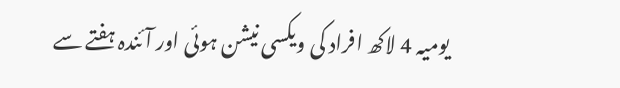یومیہ 4 لاکھ افراد کی ویکسی نیشن ہوئی اور آئندہ ہفتے سے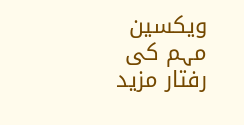ویکسین مہم کی رفتار مزید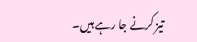تیز کرنے جا رہے ہیں۔